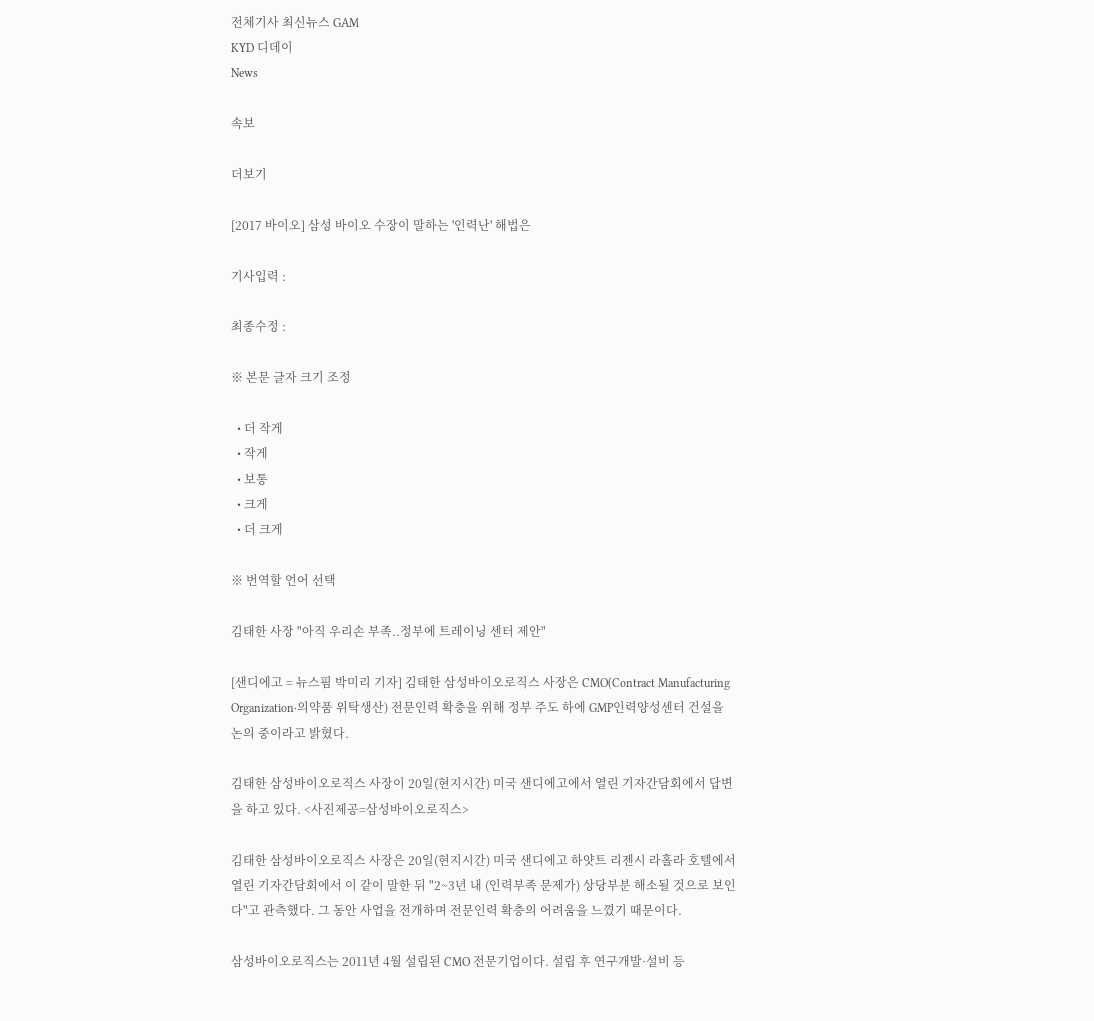전체기사 최신뉴스 GAM
KYD 디데이
News

속보

더보기

[2017 바이오] 삼성 바이오 수장이 말하는 '인력난' 해법은

기사입력 :

최종수정 :

※ 본문 글자 크기 조정

  • 더 작게
  • 작게
  • 보통
  • 크게
  • 더 크게

※ 번역할 언어 선택

김태한 사장 "아직 우리손 부족..정부에 트레이닝 센터 제안"

[샌디에고 = 뉴스핌 박미리 기자] 김태한 삼성바이오로직스 사장은 CMO(Contract Manufacturing Organization·의약품 위탁생산) 전문인력 확충을 위해 정부 주도 하에 GMP인력양성센터 건설을 논의 중이라고 밝혔다.

김태한 삼성바이오로직스 사장이 20일(현지시간) 미국 샌디에고에서 열린 기자간담회에서 답변을 하고 있다. <사진제공=삼성바이오로직스>

김태한 삼성바이오로직스 사장은 20일(현지시간) 미국 샌디에고 하얏트 리젠시 라홀라 호텔에서 열린 기자간담회에서 이 같이 말한 뒤 "2~3년 내 (인력부족 문제가) 상당부분 해소될 것으로 보인다"고 관측했다. 그 동안 사업을 전개하며 전문인력 확충의 어려움을 느꼈기 때문이다.

삼성바이오로직스는 2011년 4월 설립된 CMO 전문기업이다. 설립 후 연구개발·설비 등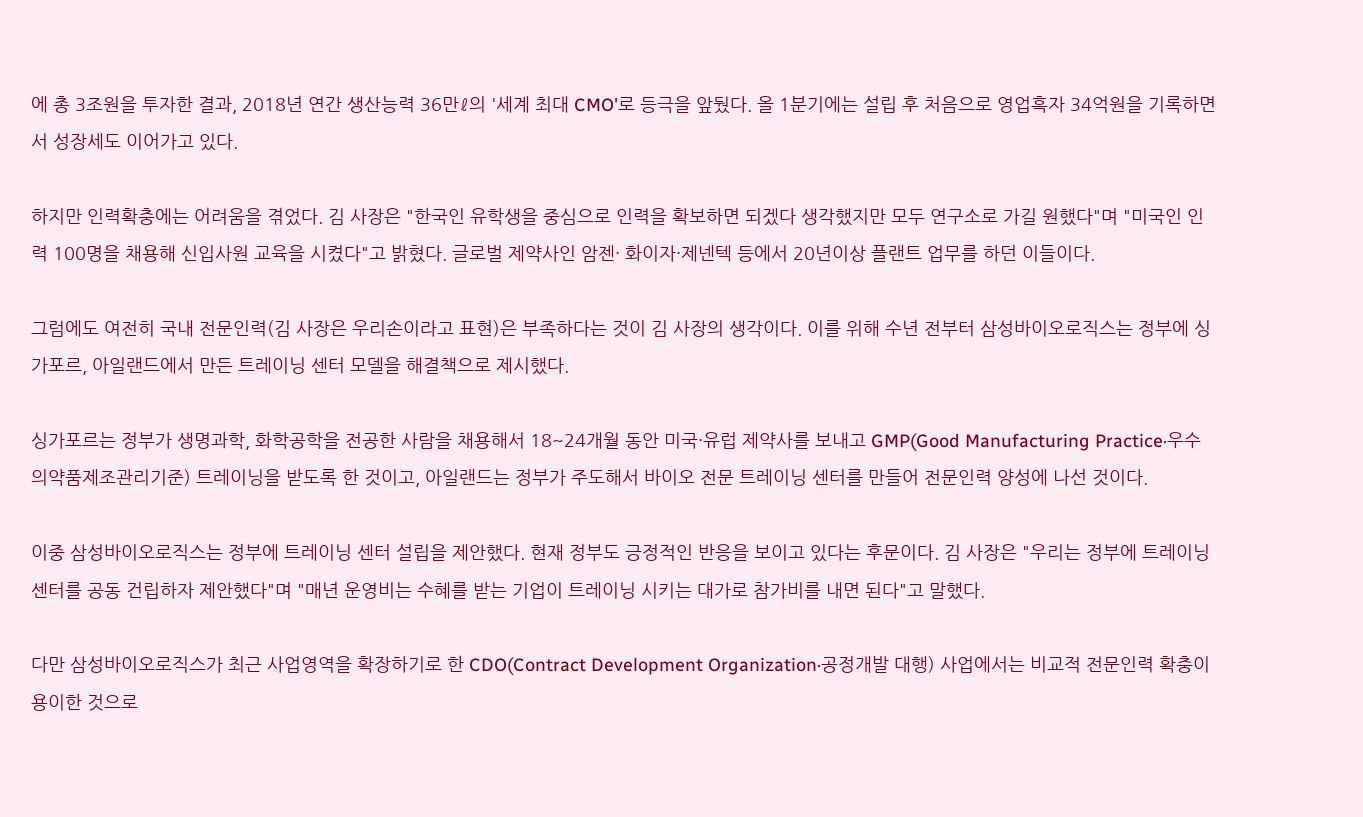에 총 3조원을 투자한 결과, 2018년 연간 생산능력 36만ℓ의 '세계 최대 CMO'로 등극을 앞뒀다. 올 1분기에는 설립 후 처음으로 영업흑자 34억원을 기록하면서 성장세도 이어가고 있다.

하지만 인력확충에는 어려움을 겪었다. 김 사장은 "한국인 유학생을 중심으로 인력을 확보하면 되겠다 생각했지만 모두 연구소로 가길 원했다"며 "미국인 인력 100명을 채용해 신입사원 교육을 시켰다"고 밝혔다. 글로벌 제약사인 암젠· 화이자·제넨텍 등에서 20년이상 플랜트 업무를 하던 이들이다.

그럼에도 여전히 국내 전문인력(김 사장은 우리손이라고 표현)은 부족하다는 것이 김 사장의 생각이다. 이를 위해 수년 전부터 삼성바이오로직스는 정부에 싱가포르, 아일랜드에서 만든 트레이닝 센터 모델을 해결책으로 제시했다.

싱가포르는 정부가 생명과학, 화학공학을 전공한 사람을 채용해서 18~24개월 동안 미국·유럽 제약사를 보내고 GMP(Good Manufacturing Practice·우수의약품제조관리기준) 트레이닝을 받도록 한 것이고, 아일랜드는 정부가 주도해서 바이오 전문 트레이닝 센터를 만들어 전문인력 양성에 나선 것이다.

이중 삼성바이오로직스는 정부에 트레이닝 센터 설립을 제안했다. 현재 정부도 긍정적인 반응을 보이고 있다는 후문이다. 김 사장은 "우리는 정부에 트레이닝 센터를 공동 건립하자 제안했다"며 "매년 운영비는 수혜를 받는 기업이 트레이닝 시키는 대가로 참가비를 내면 된다"고 말했다.

다만 삼성바이오로직스가 최근 사업영역을 확장하기로 한 CDO(Contract Development Organization·공정개발 대행) 사업에서는 비교적 전문인력 확충이 용이한 것으로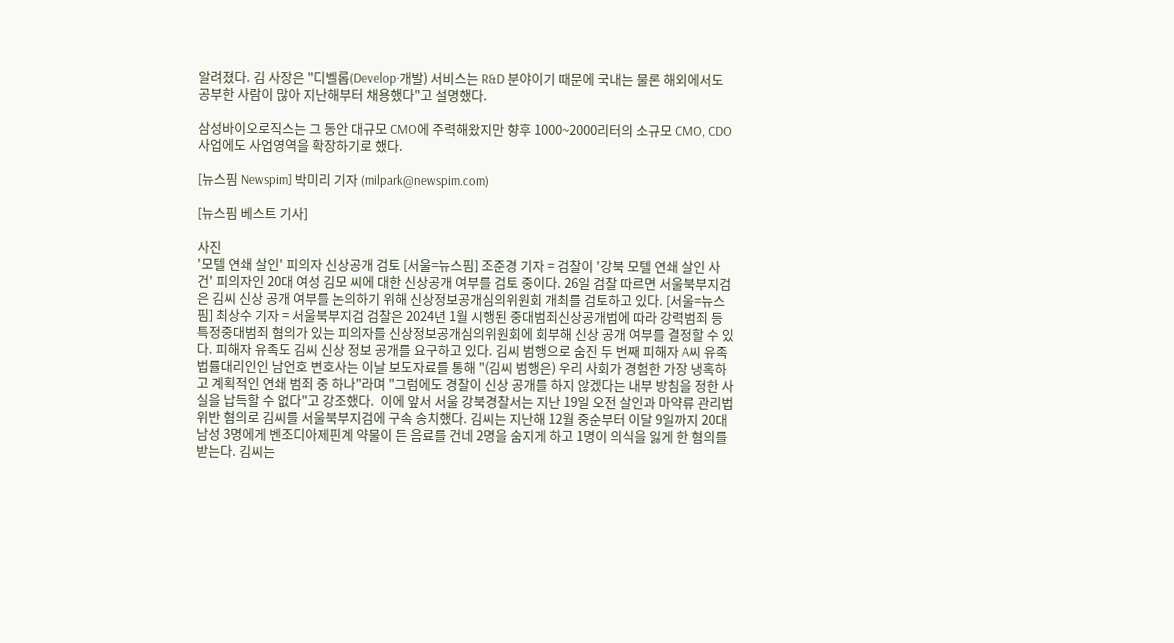알려졌다. 김 사장은 "디벨롭(Develop·개발) 서비스는 R&D 분야이기 때문에 국내는 물론 해외에서도 공부한 사람이 많아 지난해부터 채용했다"고 설명했다.

삼성바이오로직스는 그 동안 대규모 CMO에 주력해왔지만 향후 1000~2000리터의 소규모 CMO, CDO 사업에도 사업영역을 확장하기로 했다.

[뉴스핌 Newspim] 박미리 기자 (milpark@newspim.com)

[뉴스핌 베스트 기사]

사진
'모텔 연쇄 살인' 피의자 신상공개 검토 [서울=뉴스핌] 조준경 기자 = 검찰이 '강북 모텔 연쇄 살인 사건' 피의자인 20대 여성 김모 씨에 대한 신상공개 여부를 검토 중이다. 26일 검찰 따르면 서울북부지검은 김씨 신상 공개 여부를 논의하기 위해 신상정보공개심의위원회 개최를 검토하고 있다. [서울=뉴스핌] 최상수 기자 = 서울북부지검 검찰은 2024년 1월 시행된 중대범죄신상공개법에 따라 강력범죄 등 특정중대범죄 혐의가 있는 피의자를 신상정보공개심의위원회에 회부해 신상 공개 여부를 결정할 수 있다. 피해자 유족도 김씨 신상 정보 공개를 요구하고 있다. 김씨 범행으로 숨진 두 번째 피해자 A씨 유족 법률대리인인 남언호 변호사는 이날 보도자료를 통해 "(김씨 범행은) 우리 사회가 경험한 가장 냉혹하고 계획적인 연쇄 범죄 중 하나"라며 "그럼에도 경찰이 신상 공개를 하지 않겠다는 내부 방침을 정한 사실을 납득할 수 없다"고 강조했다.  이에 앞서 서울 강북경찰서는 지난 19일 오전 살인과 마약류 관리법 위반 혐의로 김씨를 서울북부지검에 구속 송치했다. 김씨는 지난해 12월 중순부터 이달 9일까지 20대 남성 3명에게 벤조디아제핀계 약물이 든 음료를 건네 2명을 숨지게 하고 1명이 의식을 잃게 한 혐의를 받는다. 김씨는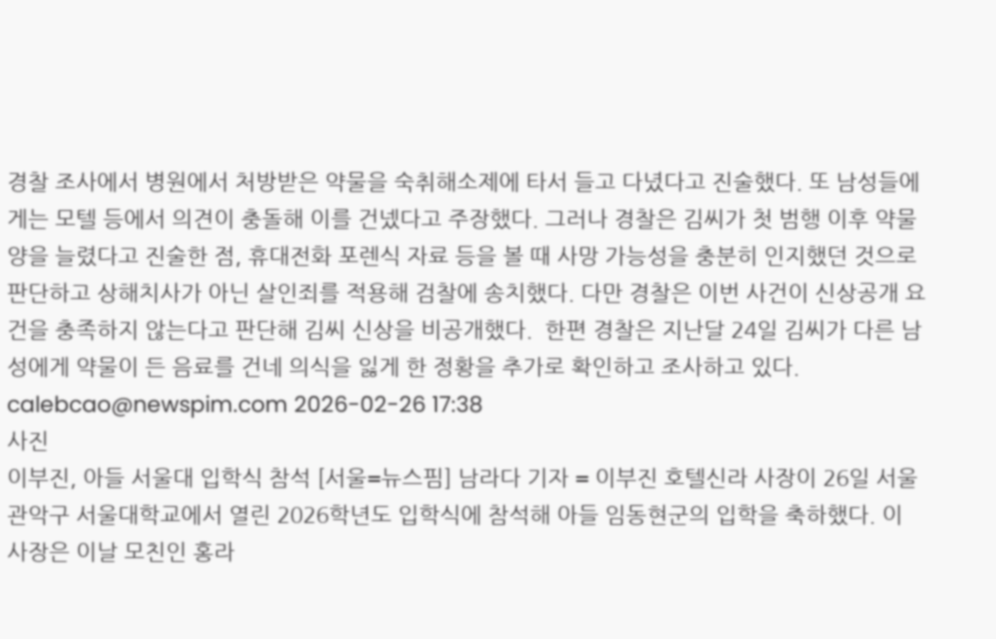경찰 조사에서 병원에서 처방받은 약물을 숙취해소제에 타서 들고 다녔다고 진술했다. 또 남성들에게는 모텔 등에서 의견이 충돌해 이를 건넸다고 주장했다. 그러나 경찰은 김씨가 첫 범행 이후 약물 양을 늘렸다고 진술한 점, 휴대전화 포렌식 자료 등을 볼 때 사망 가능성을 충분히 인지했던 것으로 판단하고 상해치사가 아닌 살인죄를 적용해 검찰에 송치했다. 다만 경찰은 이번 사건이 신상공개 요건을 충족하지 않는다고 판단해 김씨 신상을 비공개했다.  한편 경찰은 지난달 24일 김씨가 다른 남성에게 약물이 든 음료를 건네 의식을 잃게 한 정황을 추가로 확인하고 조사하고 있다. calebcao@newspim.com 2026-02-26 17:38
사진
이부진, 아들 서울대 입학식 참석 [서울=뉴스핌] 남라다 기자 = 이부진 호텔신라 사장이 26일 서울 관악구 서울대학교에서 열린 2026학년도 입학식에 참석해 아들 임동현군의 입학을 축하했다. 이 사장은 이날 모친인 홍라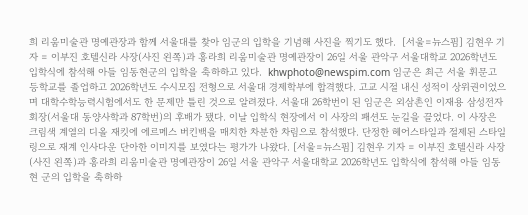희 리움미술관 명예관장과 함께 서울대를 찾아 임군의 입학을 기념해 사진을 찍기도 했다.  [서울=뉴스핌] 김현우 기자 = 이부진 호텔신라 사장(사진 왼쪽)과 홍라희 리움미술관 명예관장이 26일 서울 관악구 서울대학교 2026학년도 입학식에 참석해 아들 임동현군의 입학을 축하하고 있다.  khwphoto@newspim.com 임군은 최근 서울 휘문고등학교를 졸업하고 2026학년도 수시모집 전형으로 서울대 경제학부에 합격했다. 고교 시절 내신 성적이 상위권이었으며 대학수학능력시험에서도 한 문제만 틀린 것으로 알려졌다. 서울대 26학번이 된 임군은 외삼촌인 이재용 삼성전자 회장(서울대 동양사학과 87학번)의 후배가 됐다. 이날 입학식 현장에서 이 사장의 패션도 눈길을 끌었다. 이 사장은 크림색 계열의 디올 재킷에 에르메스 버킨백을 매치한 차분한 차림으로 참석했다. 단정한 헤어스타일과 절제된 스타일링으로 재계 인사다운 단아한 이미지를 보였다는 평가가 나왔다. [서울=뉴스핌] 김현우 기자 = 이부진 호텔신라 사장(사진 왼쪽)과 홍라희 리움미술관 명예관장이 26일 서울 관악구 서울대학교 2026학년도 입학식에 참석해 아들 임동현 군의 입학을 축하하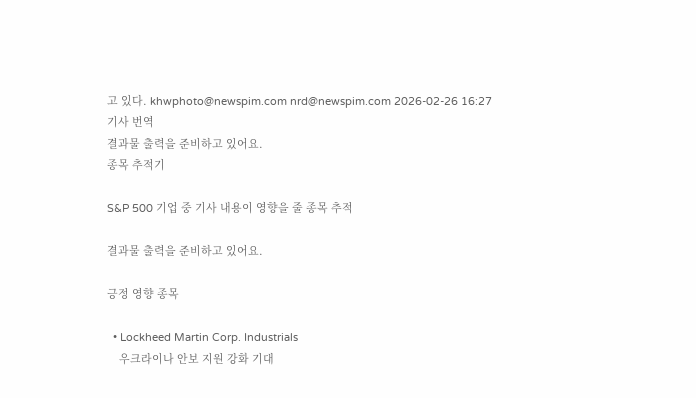고 있다. khwphoto@newspim.com nrd@newspim.com 2026-02-26 16:27
기사 번역
결과물 출력을 준비하고 있어요.
종목 추적기

S&P 500 기업 중 기사 내용이 영향을 줄 종목 추적

결과물 출력을 준비하고 있어요.

긍정 영향 종목

  • Lockheed Martin Corp. Industrials
    우크라이나 안보 지원 강화 기대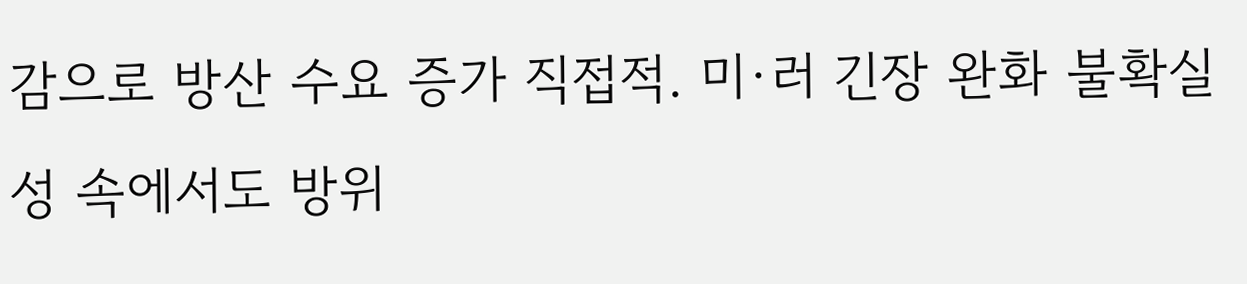감으로 방산 수요 증가 직접적. 미·러 긴장 완화 불확실성 속에서도 방위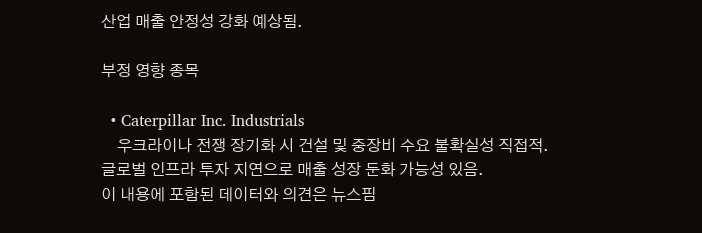산업 매출 안정성 강화 예상됨.

부정 영향 종목

  • Caterpillar Inc. Industrials
    우크라이나 전쟁 장기화 시 건설 및 중장비 수요 불확실성 직접적. 글로벌 인프라 투자 지연으로 매출 성장 둔화 가능성 있음.
이 내용에 포함된 데이터와 의견은 뉴스핌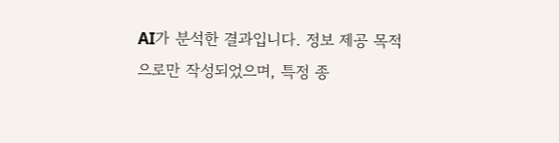AI가 분석한 결과입니다. 정보 제공 목적으로만 작성되었으며, 특정 종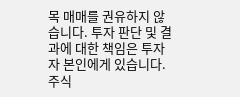목 매매를 권유하지 않습니다. 투자 판단 및 결과에 대한 책임은 투자자 본인에게 있습니다. 주식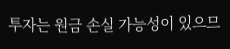투자는 원금 손실 가능성이 있으므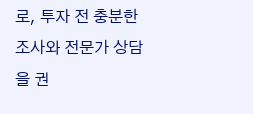로, 투자 전 충분한 조사와 전문가 상담을 권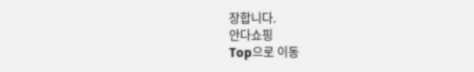장합니다.
안다쇼핑
Top으로 이동